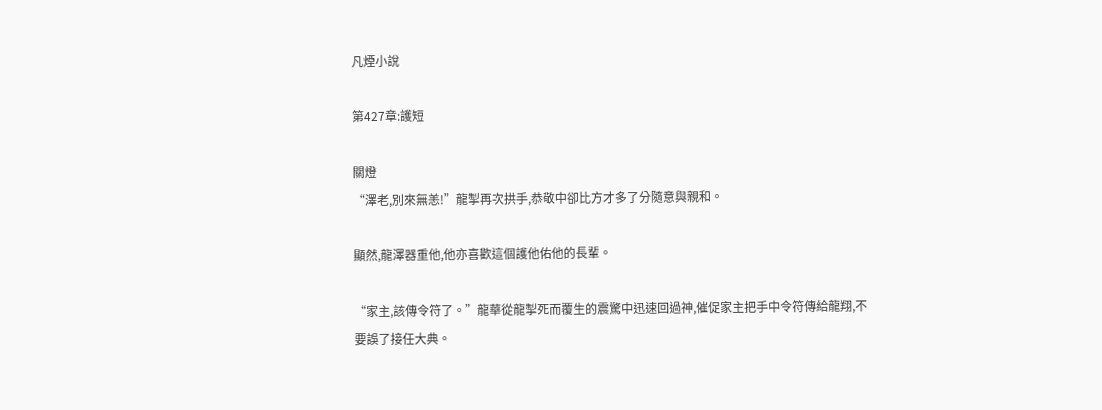凡煙小說

第427章:護短

關燈
“澤老,別來無恙!”龍掣再次拱手,恭敬中卻比方才多了分隨意與親和。

顯然,龍澤器重他,他亦喜歡這個護他佑他的長輩。

“家主,該傳令符了。”龍華從龍掣死而覆生的震驚中迅速回過神,催促家主把手中令符傳給龍翔,不要誤了接任大典。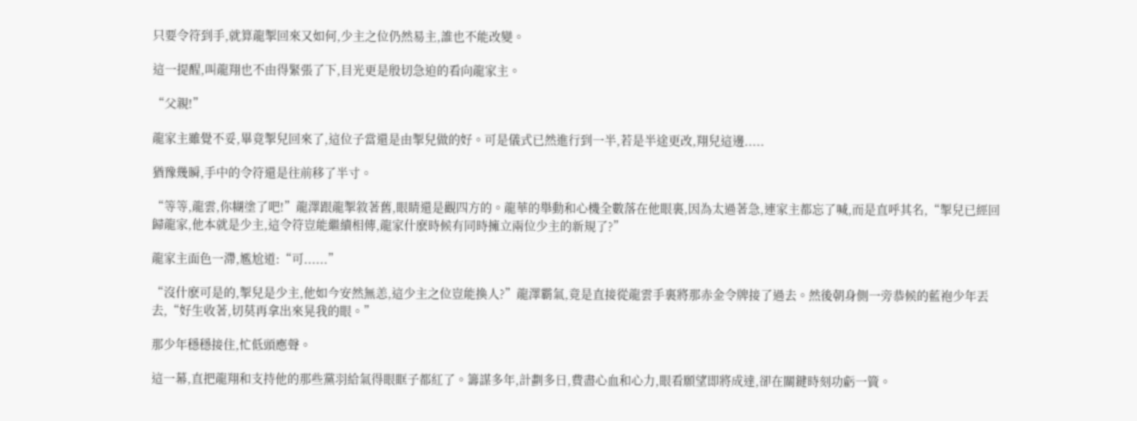只要令符到手,就算龍掣回來又如何,少主之位仍然易主,誰也不能改變。

這一提醒,叫龍翔也不由得緊張了下,目光更是殷切急迫的看向龍家主。

“父親!”

龍家主雖覺不妥,畢竟掣兒回來了,這位子當還是由掣兒做的好。可是儀式已然進行到一半,若是半途更改,翔兒這邊.....

猶豫幾瞬,手中的令符還是往前移了半寸。

“等等,龍雲,你糊塗了吧!”龍澤跟龍掣敘著舊,眼睛還是觀四方的。龍華的舉動和心機全數落在他眼裏,因為太過著急,連家主都忘了喊,而是直呼其名,“掣兒已經回歸龍家,他本就是少主,這令符豈能繼續相傳,龍家什麽時候有同時擁立兩位少主的新規了?”

龍家主面色一滯,尷尬道:“可......”

“沒什麽可是的,掣兒是少主,他如今安然無恙,這少主之位豈能換人?”龍澤霸氣,竟是直接從龍雲手裏將那赤金令牌接了過去。然後朝身側一旁恭候的藍袍少年丟去,“好生收著,切莫再拿出來晃我的眼。”

那少年穩穩接住,忙低頭應聲。

這一幕,直把龍翔和支持他的那些黨羽給氣得眼眶子都紅了。籌謀多年,計劃多日,費盡心血和心力,眼看願望即將成達,卻在關鍵時刻功虧一簤。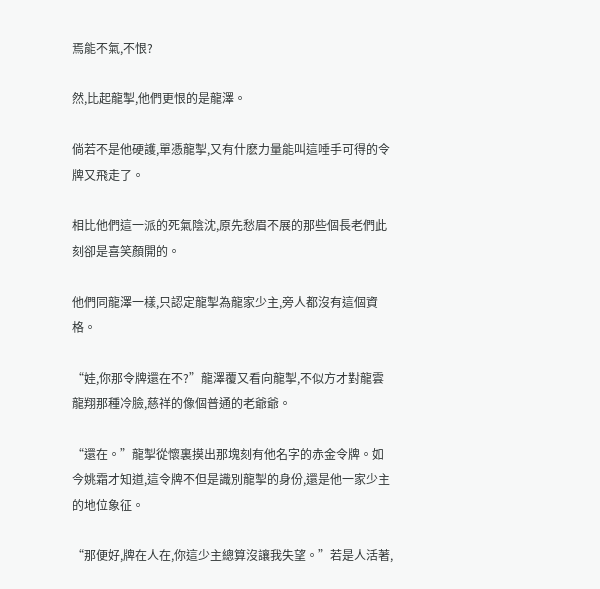焉能不氣,不恨?

然,比起龍掣,他們更恨的是龍澤。

倘若不是他硬護,單憑龍掣,又有什麽力量能叫這唾手可得的令牌又飛走了。

相比他們這一派的死氣陰沈,原先愁眉不展的那些個長老們此刻卻是喜笑顏開的。

他們同龍澤一樣,只認定龍掣為龍家少主,旁人都沒有這個資格。

“娃,你那令牌還在不?”龍澤覆又看向龍掣,不似方才對龍雲龍翔那種冷臉,慈祥的像個普通的老爺爺。

“還在。”龍掣從懷裏摸出那塊刻有他名字的赤金令牌。如今姚霜才知道,這令牌不但是識別龍掣的身份,還是他一家少主的地位象征。

“那便好,牌在人在,你這少主總算沒讓我失望。”若是人活著,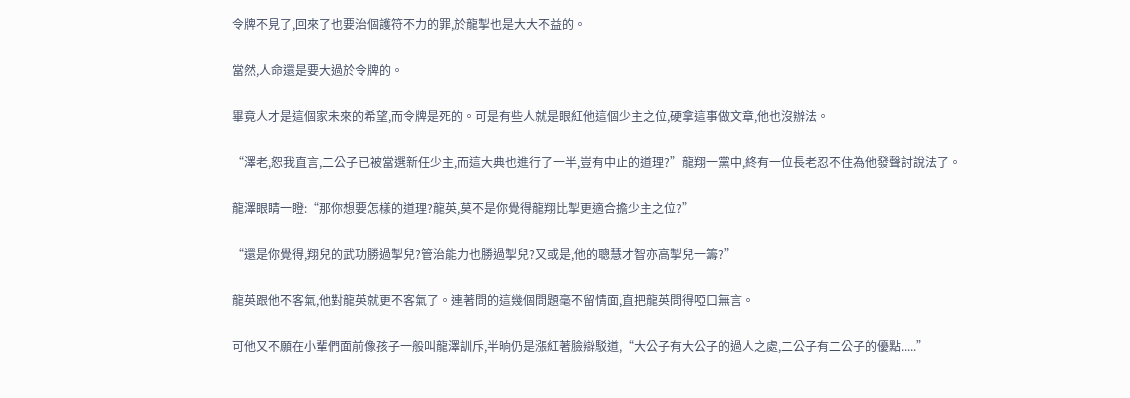令牌不見了,回來了也要治個護符不力的罪,於龍掣也是大大不益的。

當然,人命還是要大過於令牌的。

畢竟人才是這個家未來的希望,而令牌是死的。可是有些人就是眼紅他這個少主之位,硬拿這事做文章,他也沒辦法。

“澤老,恕我直言,二公子已被當選新任少主,而這大典也進行了一半,豈有中止的道理?”龍翔一黨中,終有一位長老忍不住為他發聲討說法了。

龍澤眼睛一瞪:“那你想要怎樣的道理?龍英,莫不是你覺得龍翔比掣更適合擔少主之位?”

“還是你覺得,翔兒的武功勝過掣兒?管治能力也勝過掣兒?又或是,他的聰慧才智亦高掣兒一籌?”

龍英跟他不客氣,他對龍英就更不客氣了。連著問的這幾個問題毫不留情面,直把龍英問得啞口無言。

可他又不願在小輩們面前像孩子一般叫龍澤訓斥,半晌仍是漲紅著臉辯駁道,“大公子有大公子的過人之處,二公子有二公子的優點.....”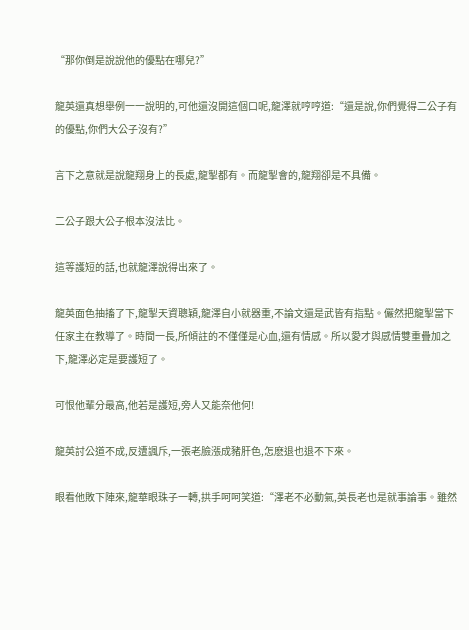“那你倒是說說他的優點在哪兒?”

龍英還真想舉例一一說明的,可他還沒開這個口呢,龍澤就哼哼道:“還是說,你們覺得二公子有的優點,你們大公子沒有?”

言下之意就是說龍翔身上的長處,龍掣都有。而龍掣會的,龍翔卻是不具備。

二公子跟大公子根本沒法比。

這等護短的話,也就龍澤說得出來了。

龍英面色抽搐了下,龍掣天資聰穎,龍澤自小就器重,不論文還是武皆有指點。儼然把龍掣當下任家主在教導了。時間一長,所傾註的不僅僅是心血,還有情感。所以愛才與感情雙重疊加之下,龍澤必定是要護短了。

可恨他輩分最高,他若是護短,旁人又能奈他何!

龍英討公道不成,反遭諷斥,一張老臉漲成豬肝色,怎麽退也退不下來。

眼看他敗下陣來,龍華眼珠子一轉,拱手呵呵笑道:“澤老不必動氣,英長老也是就事論事。雖然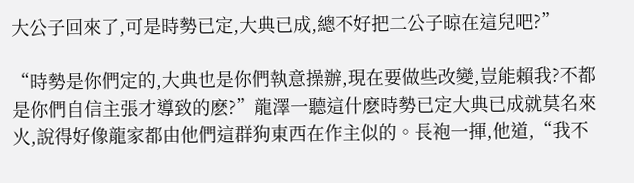大公子回來了,可是時勢已定,大典已成,總不好把二公子晾在這兒吧?”

“時勢是你們定的,大典也是你們執意操辦,現在要做些改變,豈能賴我?不都是你們自信主張才導致的麽?”龍澤一聽這什麽時勢已定大典已成就莫名來火,說得好像龍家都由他們這群狗東西在作主似的。長袍一揮,他道,“我不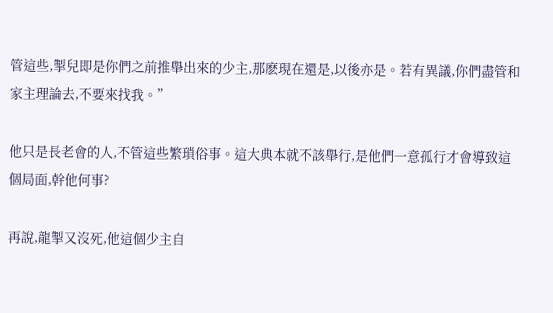管這些,掣兒即是你們之前推舉出來的少主,那麽現在還是,以後亦是。若有異議,你們盡管和家主理論去,不要來找我。”

他只是長老會的人,不管這些繁瑣俗事。這大典本就不該舉行,是他們一意孤行才會導致這個局面,幹他何事?

再說,龍掣又沒死,他這個少主自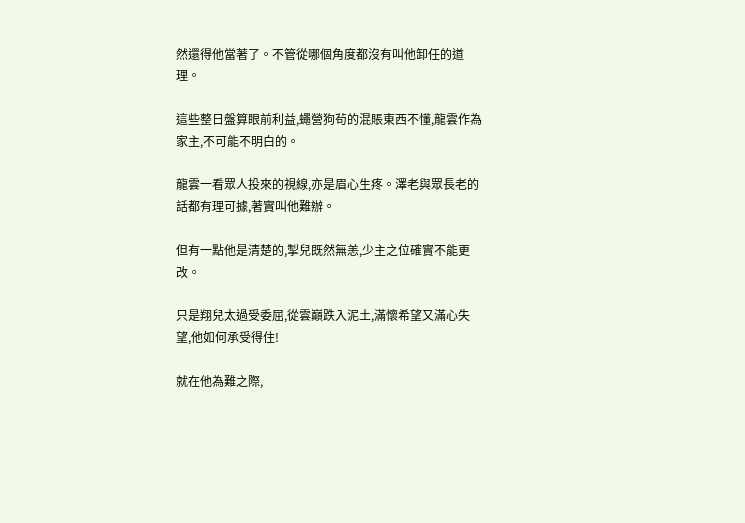然還得他當著了。不管從哪個角度都沒有叫他卸任的道理。

這些整日盤算眼前利益,蠅營狗茍的混賬東西不懂,龍雲作為家主,不可能不明白的。

龍雲一看眾人投來的視線,亦是眉心生疼。澤老與眾長老的話都有理可據,著實叫他難辦。

但有一點他是清楚的,掣兒既然無恙,少主之位確實不能更改。

只是翔兒太過受委屈,從雲巔跌入泥土,滿懷希望又滿心失望,他如何承受得住!

就在他為難之際,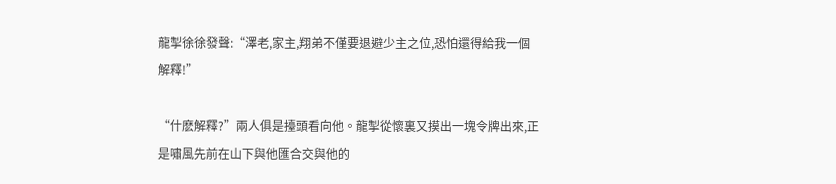龍掣徐徐發聲:“澤老,家主,翔弟不僅要退避少主之位,恐怕還得給我一個解釋!”

“什麽解釋?”兩人俱是擡頭看向他。龍掣從懷裏又摸出一塊令牌出來,正是嘯風先前在山下與他匯合交與他的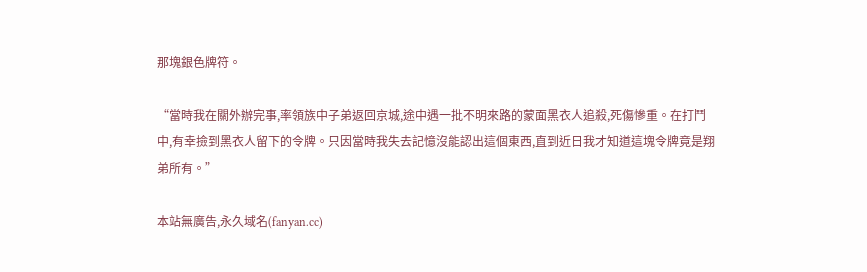那塊銀色牌符。

“當時我在關外辦完事,率領族中子弟返回京城,途中遇一批不明來路的蒙面黑衣人追殺,死傷慘重。在打鬥中,有幸撿到黑衣人留下的令牌。只因當時我失去記憶沒能認出這個東西,直到近日我才知道這塊令牌竟是翔弟所有。”

本站無廣告,永久域名(fanyan.cc)